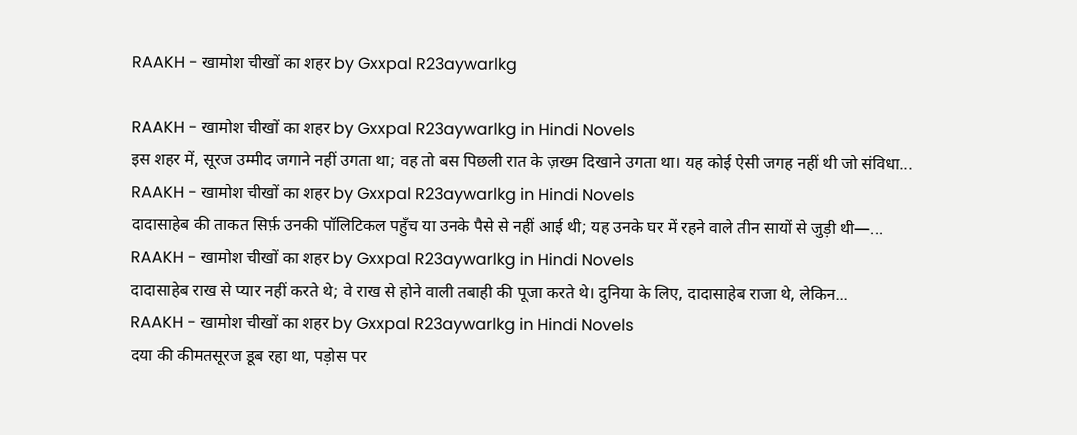RAAKH - खामोश चीखों का शहर by Gxxpal R23aywarlkg

RAAKH - खामोश चीखों का शहर by Gxxpal R23aywarlkg in Hindi Novels
इस शहर में, सूरज उम्मीद जगाने नहीं उगता था; वह तो बस पिछली रात के ज़ख्म दिखाने उगता था। यह कोई ऐसी जगह नहीं थी जो संविधा...
RAAKH - खामोश चीखों का शहर by Gxxpal R23aywarlkg in Hindi Novels
दादासाहेब की ताकत सिर्फ़ उनकी पॉलिटिकल पहुँच या उनके पैसे से नहीं आई थी; यह उनके घर में रहने वाले तीन सायों से जुड़ी थी—...
RAAKH - खामोश चीखों का शहर by Gxxpal R23aywarlkg in Hindi Novels
दादासाहेब राख से प्यार नहीं करते थे; वे राख से होने वाली तबाही की पूजा करते थे। दुनिया के लिए, दादासाहेब राजा थे, लेकिन...
RAAKH - खामोश चीखों का शहर by Gxxpal R23aywarlkg in Hindi Novels
दया की कीमतसूरज डूब रहा था, पड़ोस पर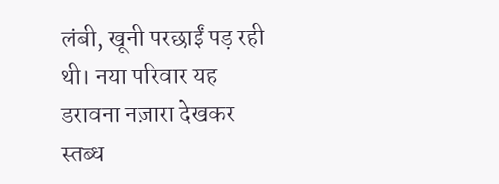लंबी, खूनी परछाईं पड़ रही थी। नया परिवार यह डरावना नज़ारा देखकर स्तब्ध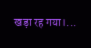खड़ा रह गया।...